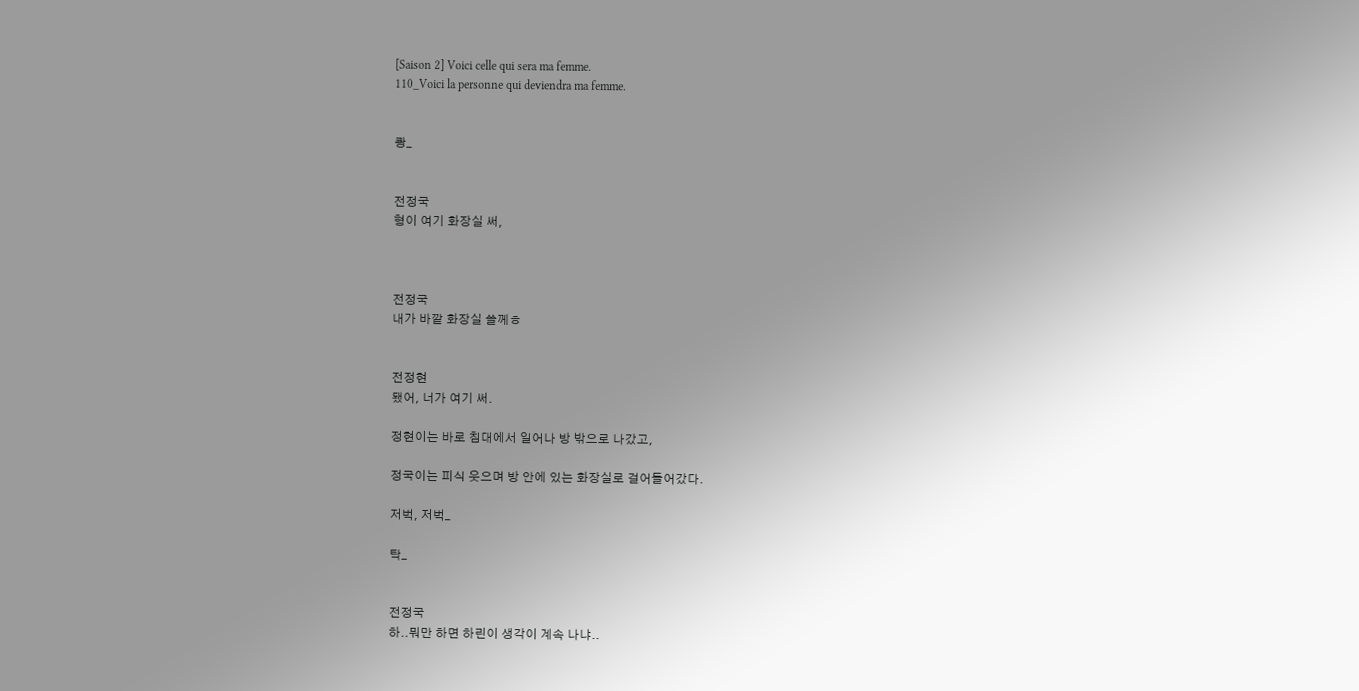[Saison 2] Voici celle qui sera ma femme.
110_Voici la personne qui deviendra ma femme.


쾅_


전정국
형이 여기 화장실 써,



전정국
내가 바깥 화장실 쓸께ㅎ


전정현
됐어, 너가 여기 써.

정현이는 바로 침대에서 일어나 방 밖으로 나갔고,

정국이는 피식 웃으며 방 안에 있는 화장실로 걸어들어갔다.

저벅, 저벅_

탁_


전정국
하..뭐만 하면 하린이 생각이 계속 나냐..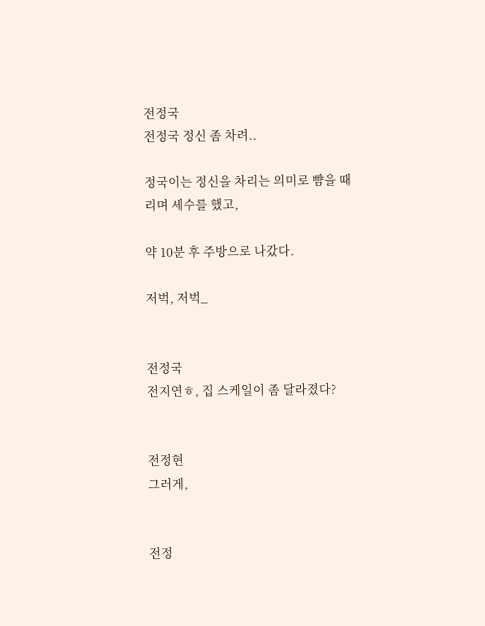전정국
전정국 정신 좀 차려..

정국이는 정신을 차리는 의미로 뺨을 때리며 세수를 했고,

약 10분 후 주방으로 나갔다.

저벅, 저벅_


전정국
전지연ㅎ, 집 스케일이 좀 달라졌다?


전정현
그러게,


전정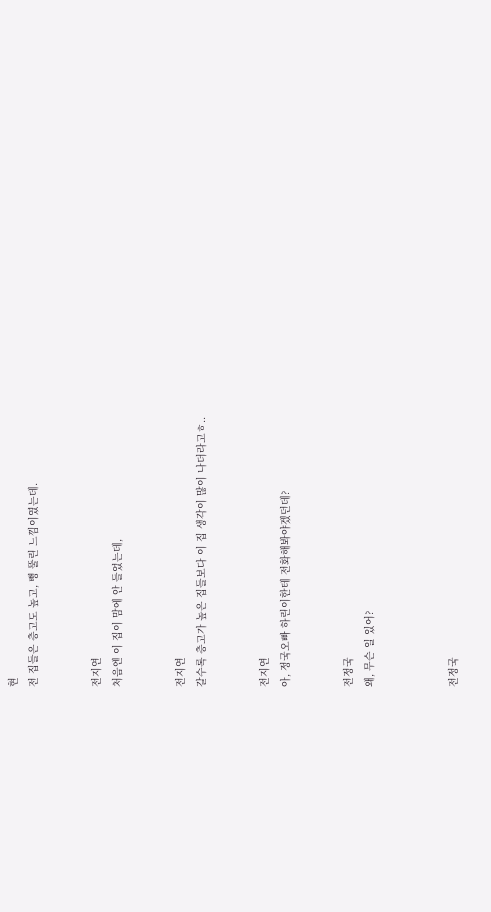현
전 집들은 층고도 높고, 뻥 뚤린 느낌이였는데.


전지연
처음엔 이 집이 맘에 안 들었는데,


전지연
갈수록 층고가 높은 집들보다 이 집 생각이 많이 나더라고ㅎ..


전지연
아, 정국오빠 하린이한테 전화해봐야겠던데?


전정국
왜, 무슨 일 있어?



전정국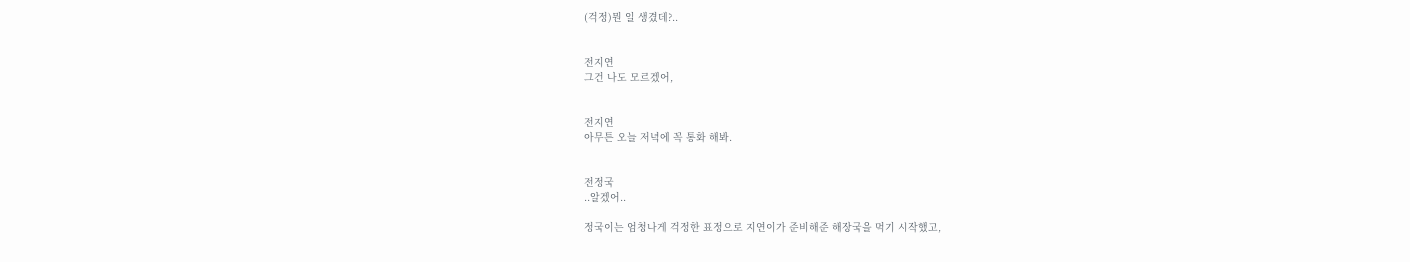(걱정)뭔 일 생겼데?..


전지연
그건 나도 모르겠어,


전지연
아무튼 오늘 저녁에 꼭 통화 해봐.


전정국
..알겠어..

정국이는 엄청나게 걱정한 표정으로 지연이가 준비해준 해장국을 먹기 시작했고,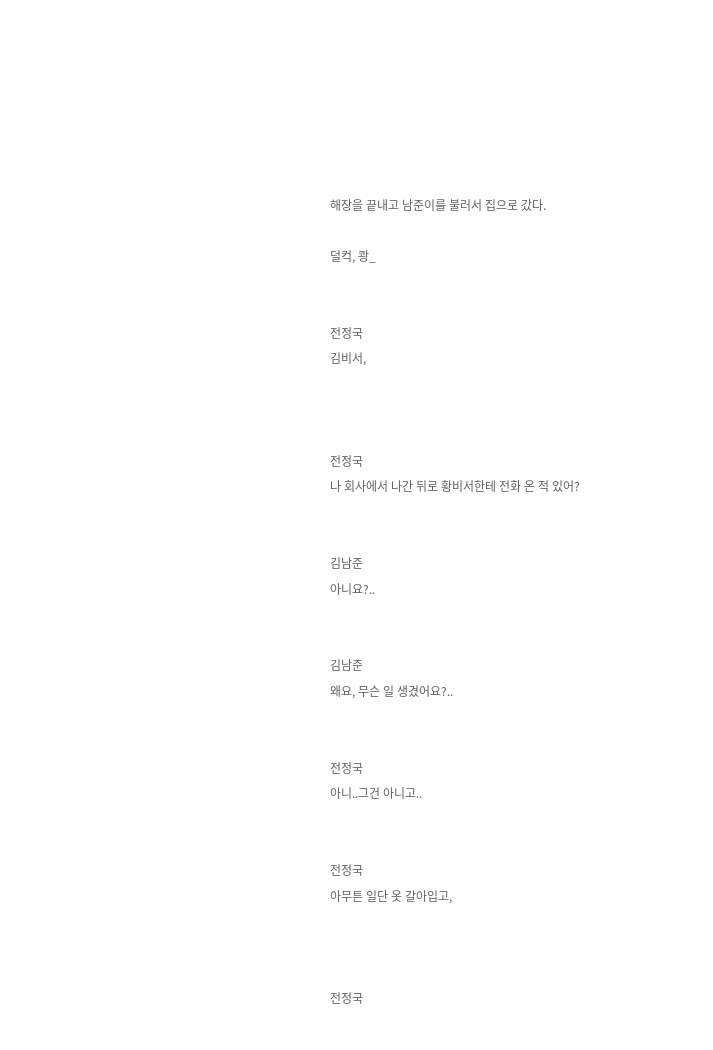해장을 끝내고 남준이를 불러서 집으로 갔다.

덜컥, 쾅_


전정국
김비서,



전정국
나 회사에서 나간 뒤로 황비서한테 전화 온 적 있어?


김남준
아니요?..


김남준
왜요, 무슨 일 생겼어요?..


전정국
아니..그건 아니고..


전정국
아무튼 일단 옷 갈아입고,



전정국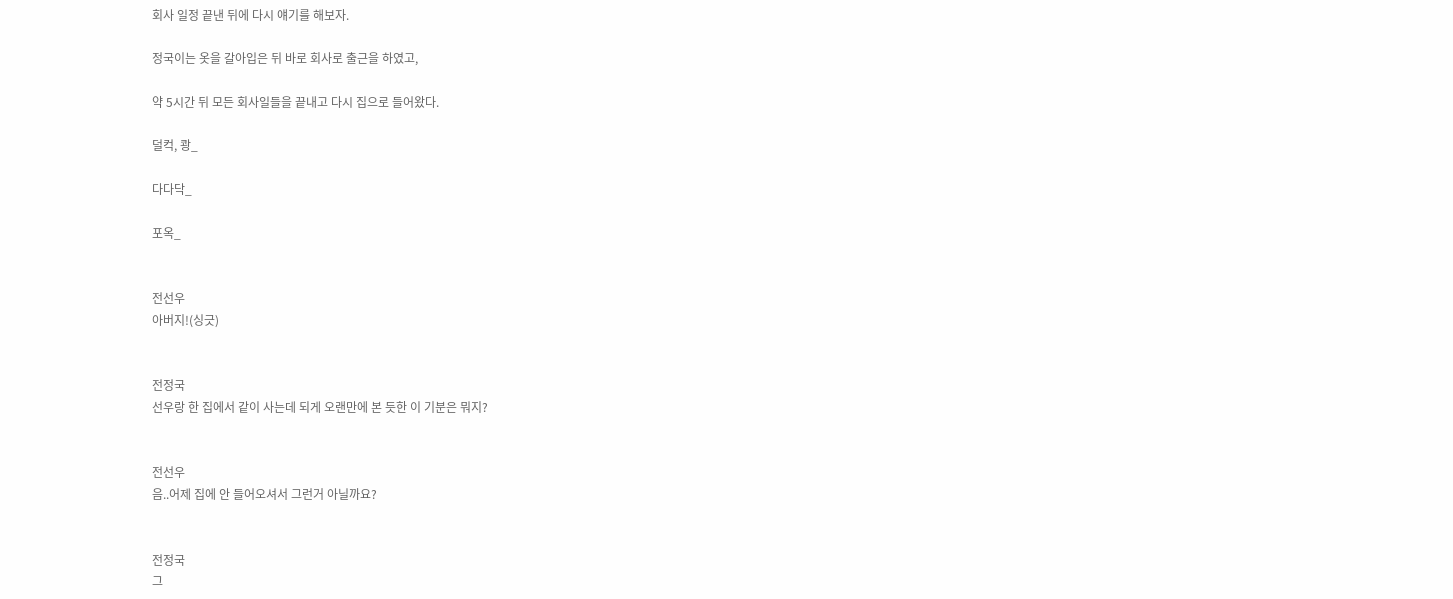회사 일정 끝낸 뒤에 다시 얘기를 해보자.

정국이는 옷을 갈아입은 뒤 바로 회사로 출근을 하였고,

약 5시간 뒤 모든 회사일들을 끝내고 다시 집으로 들어왔다.

덜컥, 쾅_

다다닥_

포옥_


전선우
아버지!(싱긋)


전정국
선우랑 한 집에서 같이 사는데 되게 오랜만에 본 듯한 이 기분은 뭐지?


전선우
음..어제 집에 안 들어오셔서 그런거 아닐까요?


전정국
그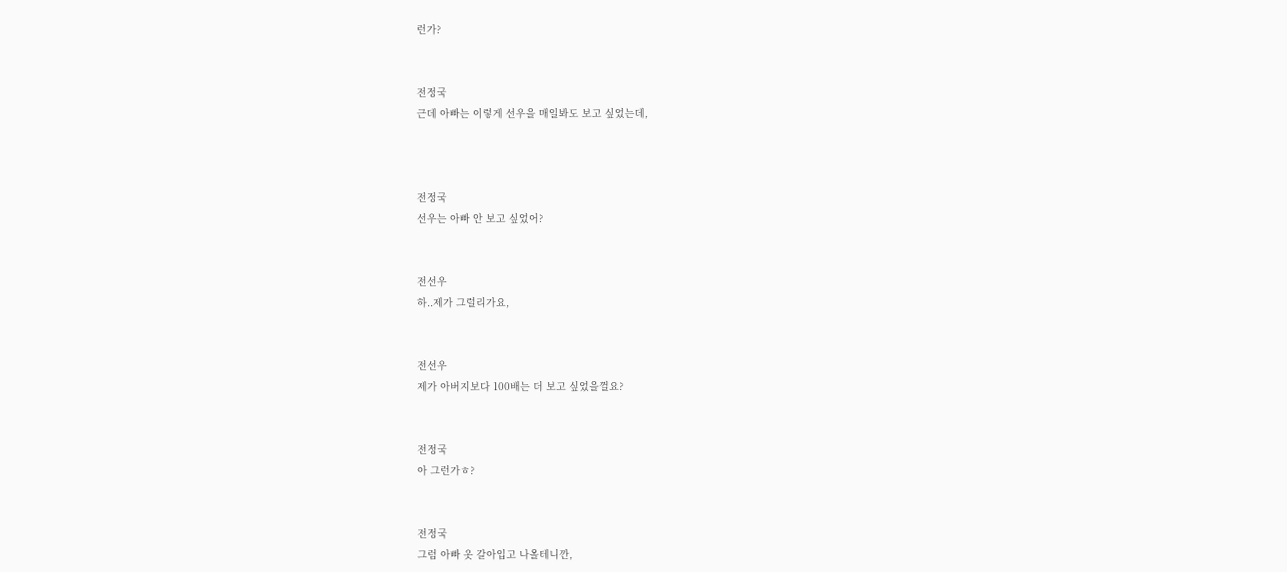런가?


전정국
근데 아빠는 이렇게 선우을 매일봐도 보고 싶었는데,



전정국
선우는 아빠 안 보고 싶었어?


전선우
하..제가 그럴리가요,


전선우
제가 아버지보다 100배는 더 보고 싶었을껄요?


전정국
아 그런가ㅎ?


전정국
그럼 아빠 옷 갈아입고 나올테니깐,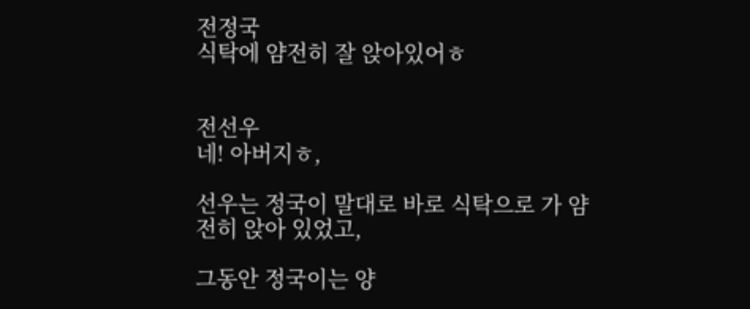전정국
식탁에 얌전히 잘 앉아있어ㅎ


전선우
네! 아버지ㅎ,

선우는 정국이 말대로 바로 식탁으로 가 얌전히 앉아 있었고,

그동안 정국이는 양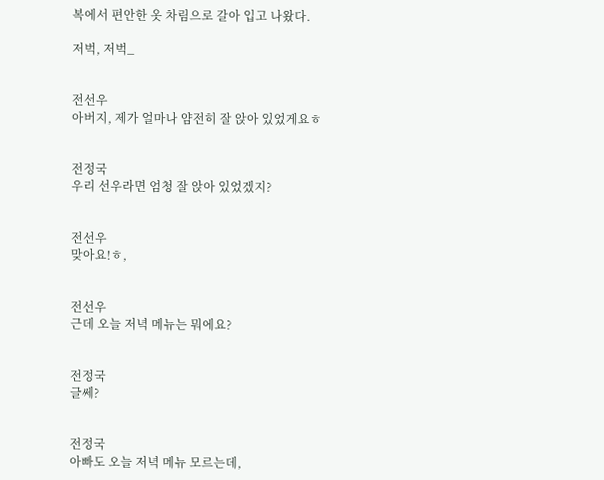복에서 편안한 옷 차림으로 갈아 입고 나왔다.

저벅, 저벅_


전선우
아버지, 제가 얼마나 얌전히 잘 앉아 있었게요ㅎ


전정국
우리 선우라면 엄청 잘 앉아 있었겠지?


전선우
맞아요!ㅎ,


전선우
근데 오늘 저녁 메뉴는 뭐에요?


전정국
글쎄?


전정국
아빠도 오늘 저녁 메뉴 모르는데,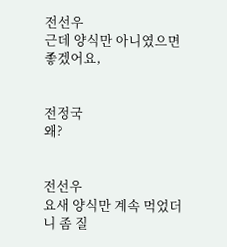전선우
근데 양식만 아니였으면 좋겠어요,


전정국
왜?


전선우
요새 양식만 계속 먹었더니 좀 질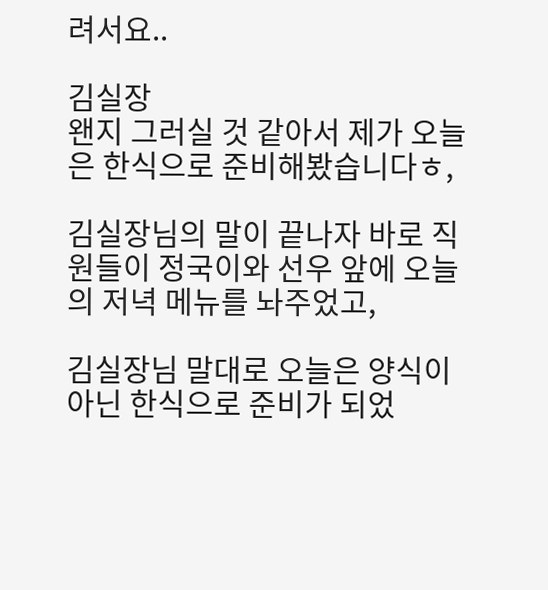려서요..

김실장
왠지 그러실 것 같아서 제가 오늘은 한식으로 준비해봤습니다ㅎ,

김실장님의 말이 끝나자 바로 직원들이 정국이와 선우 앞에 오늘의 저녁 메뉴를 놔주었고,

김실장님 말대로 오늘은 양식이 아닌 한식으로 준비가 되었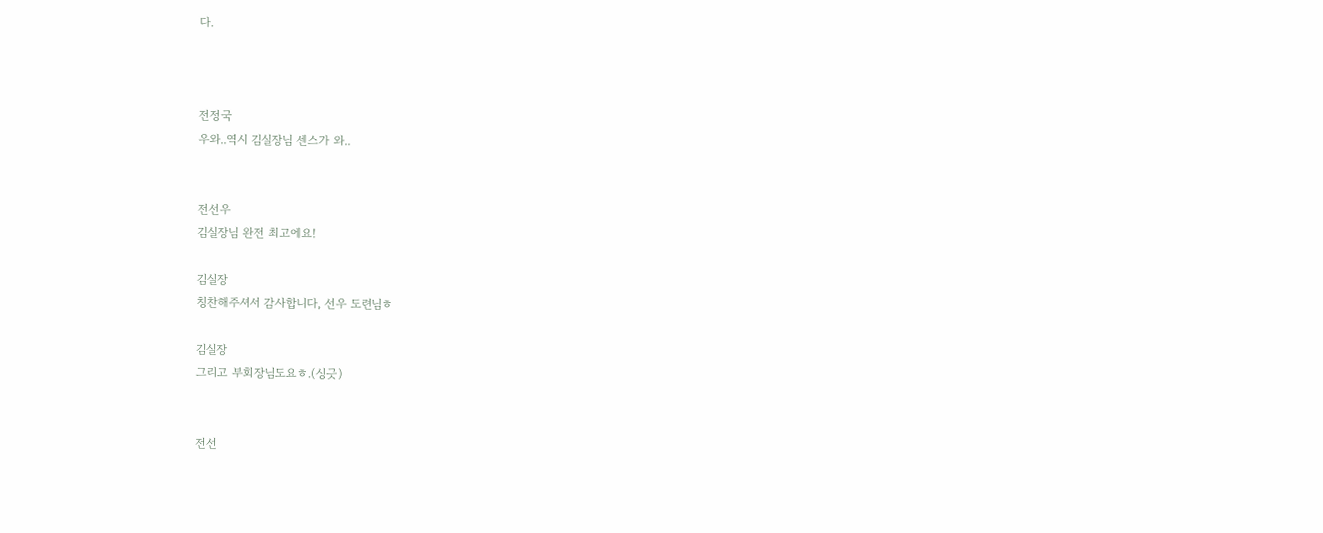다.



전정국
우와..역시 김실장님 센스가 와..


전선우
김실장님 완전 최고에요!

김실장
칭찬해주셔서 감사합니다, 선우 도련님ㅎ

김실장
그리고 부회장님도요ㅎ.(싱긋)


전선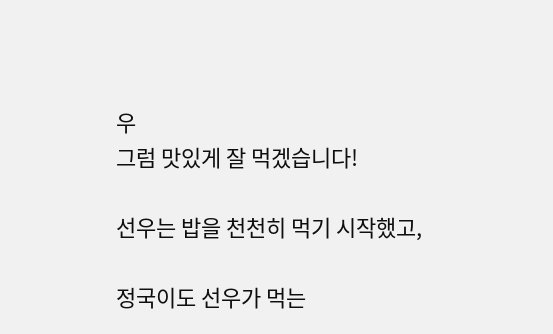우
그럼 맛있게 잘 먹겠습니다!

선우는 밥을 천천히 먹기 시작했고,

정국이도 선우가 먹는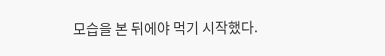모습을 본 뒤에야 먹기 시작했다.